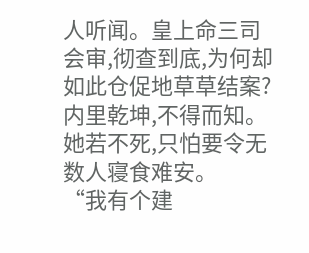人听闻。皇上命三司会审,彻查到底,为何却如此仓促地草草结案?
内里乾坤,不得而知。
她若不死,只怕要令无数人寝食难安。
“我有个建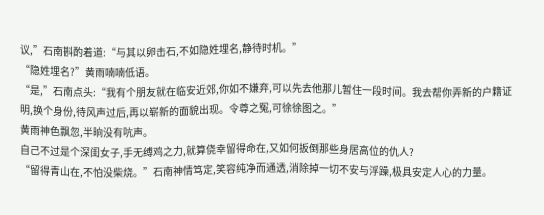议,”石南斟酌着道:“与其以卵击石,不如隐姓埋名,静待时机。”
“隐姓埋名?”黄雨喃喃低语。
“是,”石南点头:“我有个朋友就在临安近郊,你如不嫌弃,可以先去他那儿暂住一段时间。我去帮你弄新的户籍证明,换个身份,待风声过后,再以崭新的面貌出现。令尊之冤,可徐徐图之。”
黄雨神色飘忽,半晌没有吭声。
自己不过是个深闺女子,手无缚鸡之力,就算侥幸留得命在,又如何扳倒那些身居高位的仇人?
“留得青山在,不怕没柴烧。”石南神情笃定,笑容纯净而通透,消除掉一切不安与浮躁,极具安定人心的力量。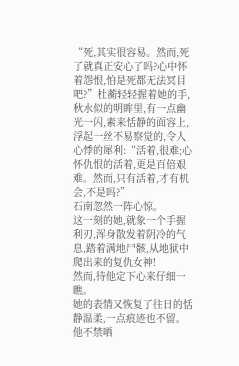“死,其实很容易。然而,死了就真正安心了吗?心中怀着怨恨,怕是死都无法冥目吧?”杜蘅轻轻握着她的手,秋水似的明眸里,有一点幽光一闪,素来恬静的面容上,浮起一丝不易察觉的,令人心悸的犀利:“活着,很难;心怀仇恨的活着,更是百倍艰难。然而,只有活着,才有机会,不是吗?”
石南忽然一阵心惊。
这一刻的她,就象一个手握利刃,浑身散发着阴冷的气息,踏着满地尸骸,从地狱中爬出来的复仇女神!
然而,待他定下心来仔细一瞧。
她的表情又恢复了往日的恬静温柔,一点痕迹也不留。
他不禁哂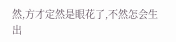然,方才定然是眼花了,不然怎会生出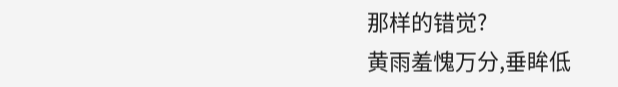那样的错觉?
黄雨羞愧万分,垂眸低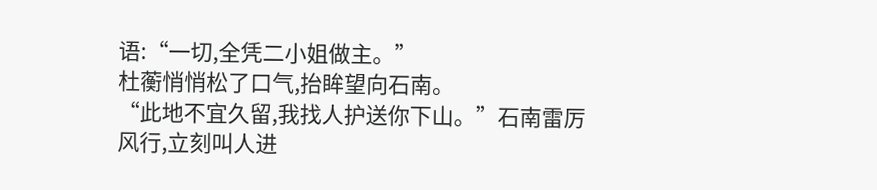语:“一切,全凭二小姐做主。”
杜蘅悄悄松了口气,抬眸望向石南。
“此地不宜久留,我找人护送你下山。”石南雷厉风行,立刻叫人进